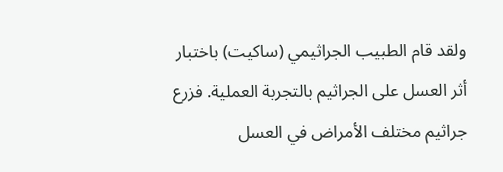ولقد قام الطبيب الجراثيمي (ساكيت) باختبار أثر العسل على الجراثيم بالتجربة العملية. فزرع جراثيم مختلف الأمراض في العسل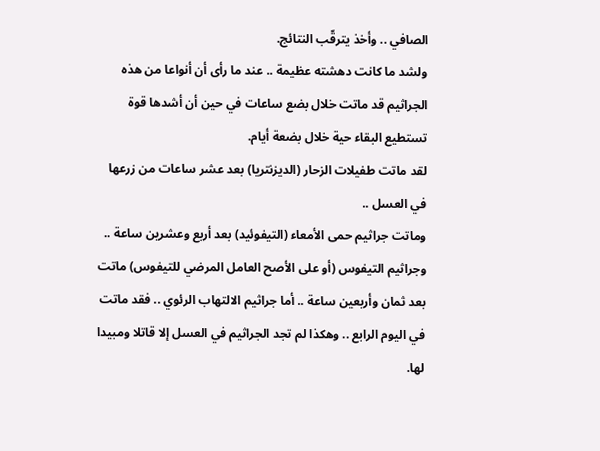الصافي .. وأخذ يترقّب النتائج.
ولشد ما كانت دهشته عظيمة .. عند ما رأى أن أنواعا من هذه الجراثيم قد ماتت خلال بضع ساعات في حين أن أشدها قوة تستطيع البقاء حية خلال بضعة أيام.
لقد ماتت طفيلات الزحار (الديزنتريا) بعد عشر ساعات من زرعها في العسل ..
وماتت جراثيم حمى الأمعاء (التيفوئيد) بعد أربع وعشرين ساعة .. وجراثيم التيفوس (أو على الأصح العامل المرضي للتيفوس) ماتت بعد ثمان وأربعين ساعة .. أما جراثيم الالتهاب الرئوي .. فقد ماتت في اليوم الرابع .. وهكذا لم تجد الجراثيم في العسل إلا قاتلا ومبيدا لها.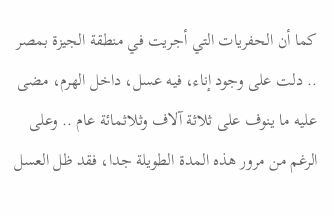كما أن الحفريات التي أجريت في منطقة الجيزة بمصر .. دلت على وجود إناء، فيه عسل، داخل الهرم، مضى عليه ما ينوف على ثلاثة آلاف وثلاثمائة عام .. وعلى الرغم من مرور هذه المدة الطويلة جدا، فقد ظل العسل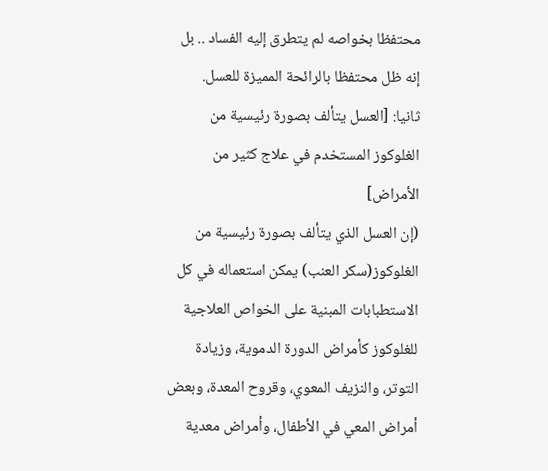محتفظا بخواصه لم يتطرق إليه الفساد .. بل إنه ظل محتفظا بالرائحة المميزة للعسل.
ثانيا: [العسل يتألف بصورة رئيسية من الغلوكوز المستخدم في علاج كثير من الأمراض]
(إن العسل الذي يتألف بصورة رئيسية من الغلوكوز(سكر العنب) يمكن استعماله في كل الاستطبابات المبنية على الخواص العلاجية للغلوكوز كأمراض الدورة الدموية، وزيادة التوتر، والنزيف المعوي، وقروح المعدة، وبعض أمراض المعي في الأطفال، وأمراض معدية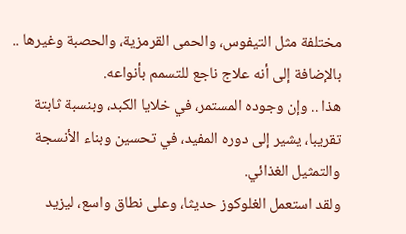مختلفة مثل التيفوس، والحمى القرمزية، والحصبة وغيرها ..
بالإضافة إلى أنه علاج ناجع للتسمم بأنواعه.
هذا .. وإن وجوده المستمر، في خلايا الكبد، وبنسبة ثابتة تقريبا، يشير إلى دوره المفيد، في تحسين وبناء الأنسجة والتمثيل الغذائي.
ولقد استعمل الغلوكوز حديثا، وعلى نطاق واسع، ليزيد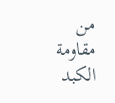من مقاومة الكبد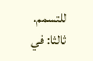للتسمم.
ثالثا: في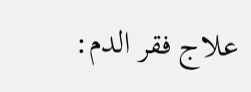علاج فقر الدم: